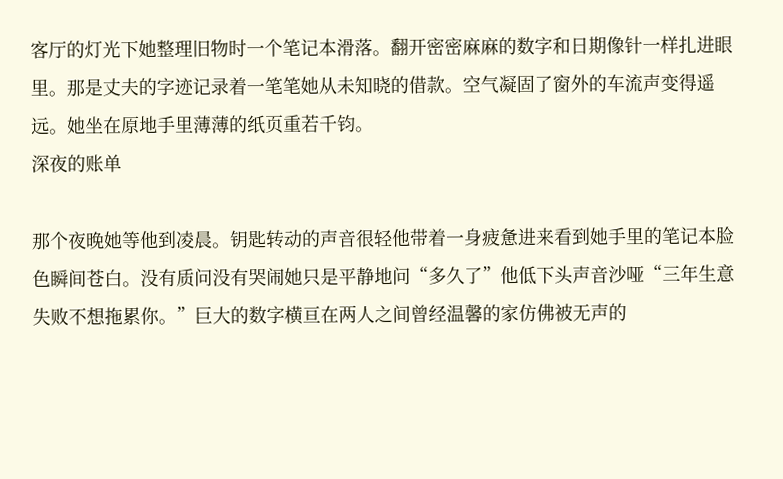客厅的灯光下她整理旧物时一个笔记本滑落。翻开密密麻麻的数字和日期像针一样扎进眼里。那是丈夫的字迹记录着一笔笔她从未知晓的借款。空气凝固了窗外的车流声变得遥远。她坐在原地手里薄薄的纸页重若千钧。
深夜的账单

那个夜晚她等他到凌晨。钥匙转动的声音很轻他带着一身疲惫进来看到她手里的笔记本脸色瞬间苍白。没有质问没有哭闹她只是平静地问“多久了”他低下头声音沙哑“三年生意失败不想拖累你。”巨大的数字横亘在两人之间曾经温馨的家仿佛被无声的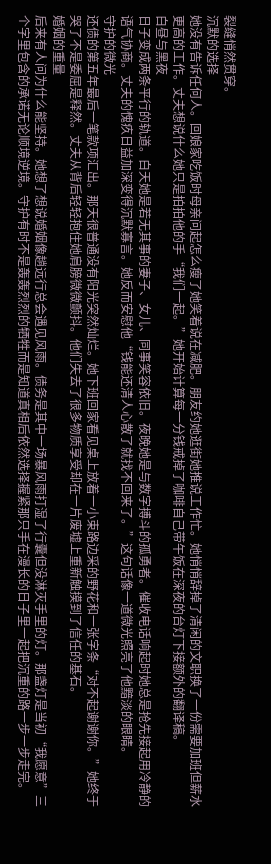裂缝悄然贯穿。
沉默的选择
她没有告诉任何人。回娘家吃饭时母亲问起怎么瘦了她笑着说在减肥。朋友约她逛街她推说工作忙。她悄悄辞掉了清闲的文职换了一份需要加班但薪水更高的工作。丈夫想说什么她只是拍拍他的手“我们一起。”她开始计算每一分钱戒掉了咖啡自己带午饭在深夜的台灯下接额外的翻译稿。
白昼与黑夜
日子变成两条平行的轨道。白天她是若无其事的妻子、女儿、同事笑容依旧。夜晚她是与数字搏斗的孤勇者。催收电话响起时她总是抢先接起用冷静的语气协商。丈夫的愧疚日益加深变得沉默寡言。她反而安慰他“钱能还清人心散了就找不回来了。”这句话像一道微光照亮了他黯淡的眼睛。
守护的微光
还债的第五年最后一笔款项汇出。那天很普通没有阳光突然灿烂。她下班回家看见桌上放着一小束路边采的野花和一张字条“对不起谢谢你。”她终于哭了不是委屈是释然。丈夫从背后轻轻抱住她肩膀微微颤抖。他们失去了很多物质享受却在一片废墟上重新触摸到了信任的基石。
婚姻的重量
后来有人问为什么能坚持。她想了想说婚姻像趟远行总会遇见风雨。债务是其中一场暴风雨打湿了行囊但没淋灭手里的灯。那盏灯是当初“我愿意”三个字里包含的承诺无论顺境逆境。守护有时不是轰轰烈烈的牺牲而是知道真相后依然选择握紧那只手在漫长的日子里一起把沉重的路一步一步走完。